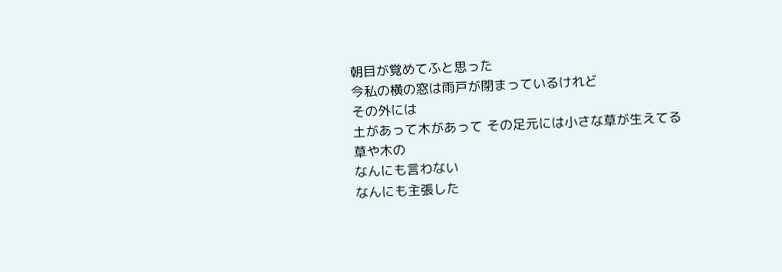朝目が覚めてふと思った
今私の横の窓は雨戸が閉まっているけれど
その外には
土があって木があって その足元には小さな草が生えてる
草や木の
なんにも言わない
なんにも主張した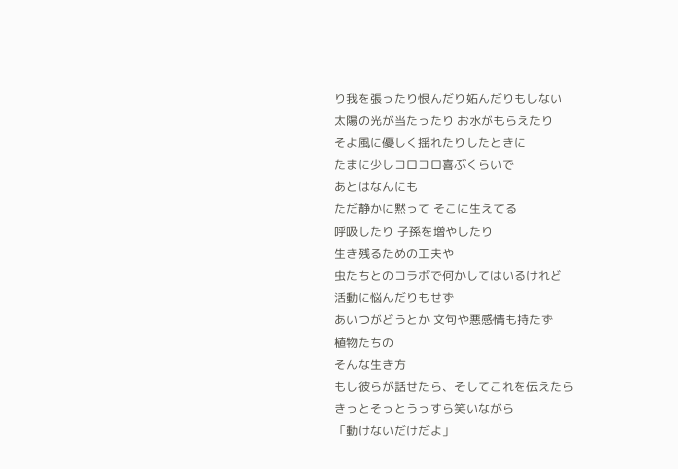り我を張ったり恨んだり妬んだりもしない
太陽の光が当たったり お水がもらえたり
そよ風に優しく揺れたりしたときに
たまに少しコロコロ喜ぶくらいで
あとはなんにも
ただ静かに黙って そこに生えてる
呼吸したり 子孫を増やしたり
生き残るための工夫や
虫たちとのコラボで何かしてはいるけれど
活動に悩んだりもせず
あいつがどうとか 文句や悪感情も持たず
植物たちの
そんな生き方
もし彼らが話せたら、そしてこれを伝えたら
きっとそっとうっすら笑いながら
「動けないだけだよ」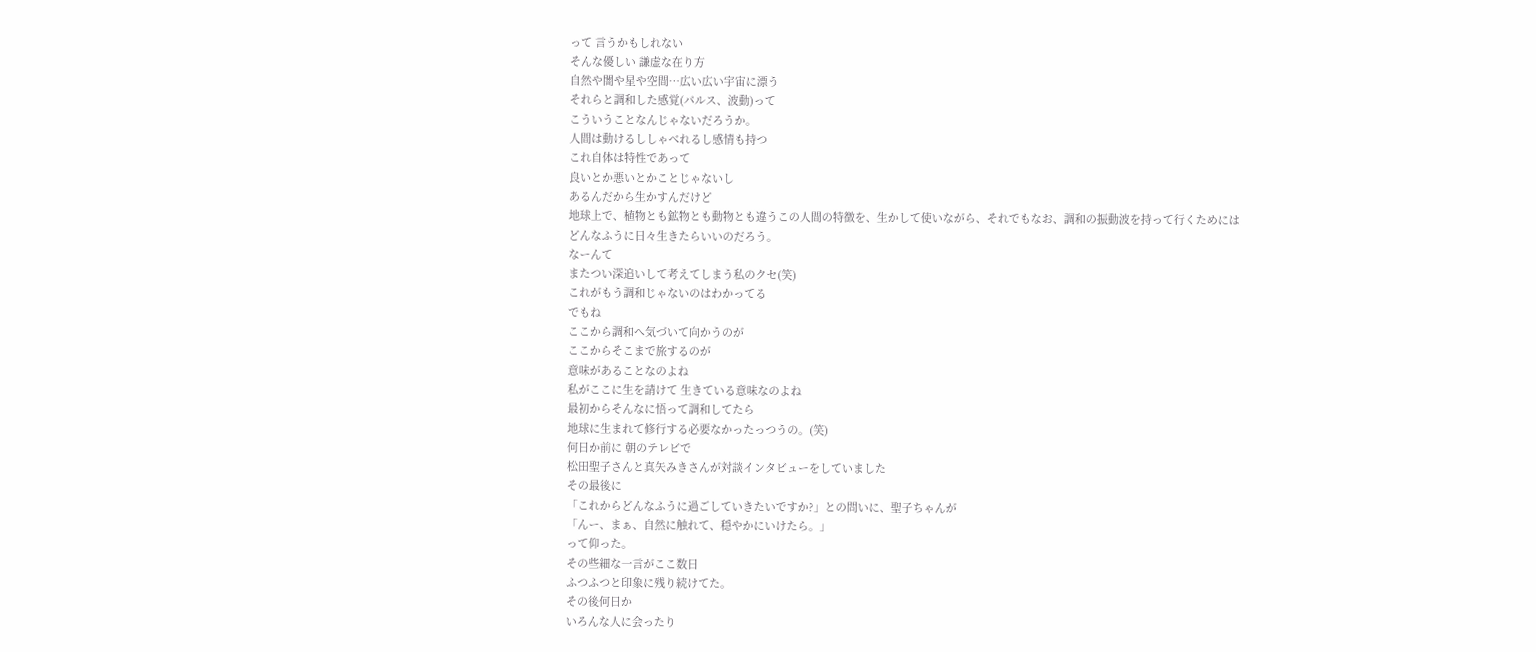って 言うかもしれない
そんな優しい 謙虚な在り方
自然や闇や星や空間…広い広い宇宙に漂う
それらと調和した感覚(パルス、波動)って
こういうことなんじゃないだろうか。
人間は動けるししゃべれるし感情も持つ
これ自体は特性であって
良いとか悪いとかことじゃないし
あるんだから生かすんだけど
地球上で、植物とも鉱物とも動物とも違うこの人間の特徴を、生かして使いながら、それでもなお、調和の振動波を持って行くためには
どんなふうに日々生きたらいいのだろう。
なーんて
またつい深追いして考えてしまう私のクセ(笑)
これがもう調和じゃないのはわかってる
でもね
ここから調和へ気づいて向かうのが
ここからそこまで旅するのが
意味があることなのよね
私がここに生を請けて 生きている意味なのよね
最初からそんなに悟って調和してたら
地球に生まれて修行する必要なかったっつうの。(笑)
何日か前に 朝のテレビで
松田聖子さんと真矢みきさんが対談インタビューをしていました
その最後に
「これからどんなふうに過ごしていきたいですか?」との問いに、聖子ちゃんが
「んー、まぁ、自然に触れて、穏やかにいけたら。」
って仰った。
その些細な一言がここ数日
ふつふつと印象に残り続けてた。
その後何日か
いろんな人に会ったり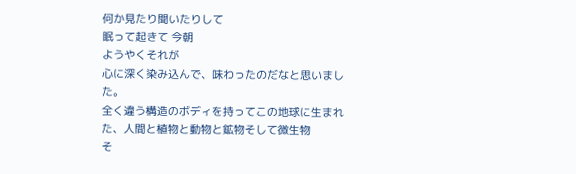何か見たり聞いたりして
眠って起きて 今朝
ようやくそれが
心に深く染み込んで、味わったのだなと思いました。
全く違う構造のボディを持ってこの地球に生まれた、人間と植物と動物と鉱物そして微生物
そ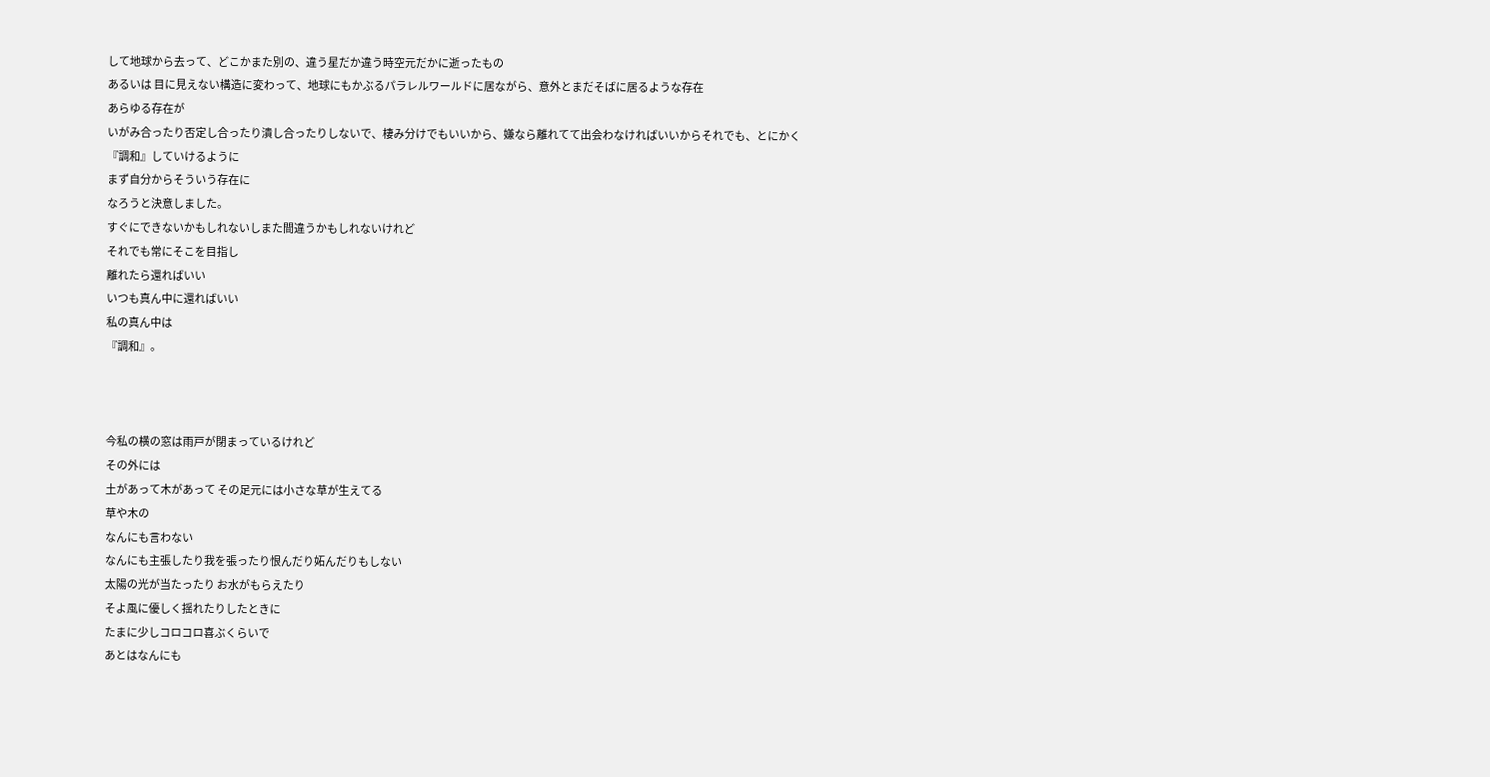して地球から去って、どこかまた別の、違う星だか違う時空元だかに逝ったもの
あるいは 目に見えない構造に変わって、地球にもかぶるパラレルワールドに居ながら、意外とまだそばに居るような存在
あらゆる存在が
いがみ合ったり否定し合ったり潰し合ったりしないで、棲み分けでもいいから、嫌なら離れてて出会わなければいいからそれでも、とにかく
『調和』していけるように
まず自分からそういう存在に
なろうと決意しました。
すぐにできないかもしれないしまた間違うかもしれないけれど
それでも常にそこを目指し
離れたら還ればいい
いつも真ん中に還ればいい
私の真ん中は
『調和』。



今私の横の窓は雨戸が閉まっているけれど
その外には
土があって木があって その足元には小さな草が生えてる
草や木の
なんにも言わない
なんにも主張したり我を張ったり恨んだり妬んだりもしない
太陽の光が当たったり お水がもらえたり
そよ風に優しく揺れたりしたときに
たまに少しコロコロ喜ぶくらいで
あとはなんにも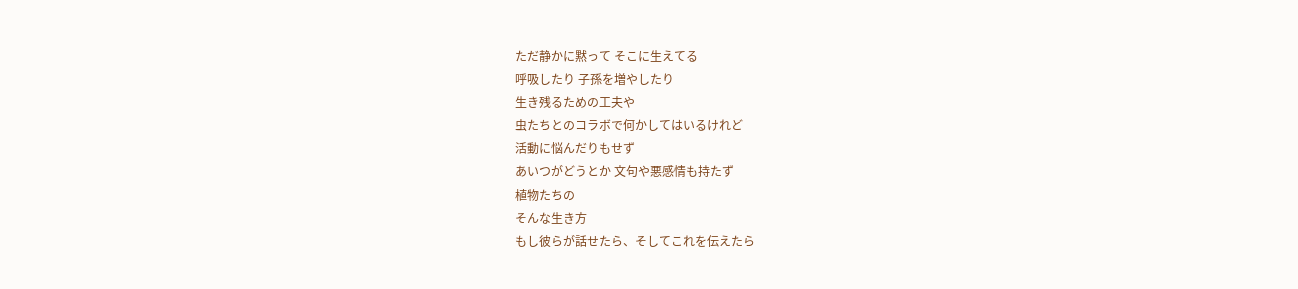ただ静かに黙って そこに生えてる
呼吸したり 子孫を増やしたり
生き残るための工夫や
虫たちとのコラボで何かしてはいるけれど
活動に悩んだりもせず
あいつがどうとか 文句や悪感情も持たず
植物たちの
そんな生き方
もし彼らが話せたら、そしてこれを伝えたら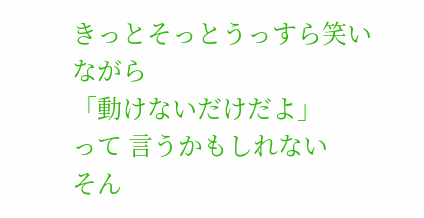きっとそっとうっすら笑いながら
「動けないだけだよ」
って 言うかもしれない
そん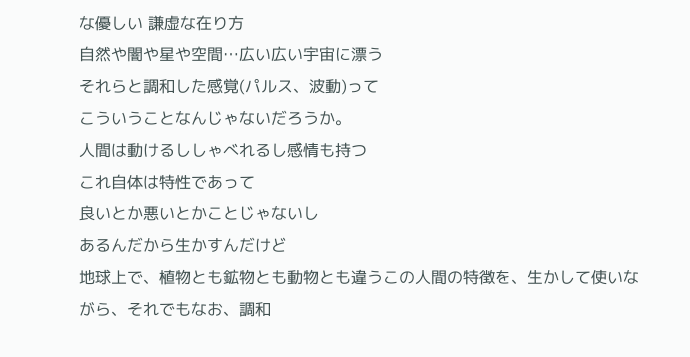な優しい 謙虚な在り方
自然や闇や星や空間…広い広い宇宙に漂う
それらと調和した感覚(パルス、波動)って
こういうことなんじゃないだろうか。
人間は動けるししゃべれるし感情も持つ
これ自体は特性であって
良いとか悪いとかことじゃないし
あるんだから生かすんだけど
地球上で、植物とも鉱物とも動物とも違うこの人間の特徴を、生かして使いながら、それでもなお、調和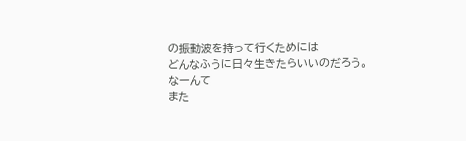の振動波を持って行くためには
どんなふうに日々生きたらいいのだろう。
なーんて
また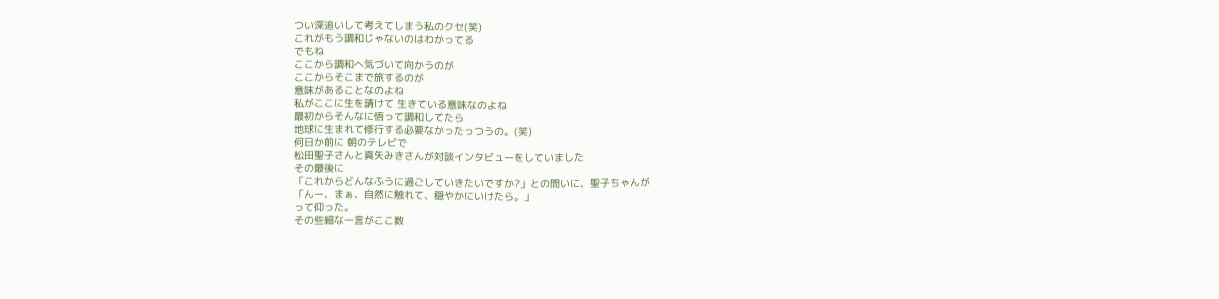つい深追いして考えてしまう私のクセ(笑)
これがもう調和じゃないのはわかってる
でもね
ここから調和へ気づいて向かうのが
ここからそこまで旅するのが
意味があることなのよね
私がここに生を請けて 生きている意味なのよね
最初からそんなに悟って調和してたら
地球に生まれて修行する必要なかったっつうの。(笑)
何日か前に 朝のテレビで
松田聖子さんと真矢みきさんが対談インタビューをしていました
その最後に
「これからどんなふうに過ごしていきたいですか?」との問いに、聖子ちゃんが
「んー、まぁ、自然に触れて、穏やかにいけたら。」
って仰った。
その些細な一言がここ数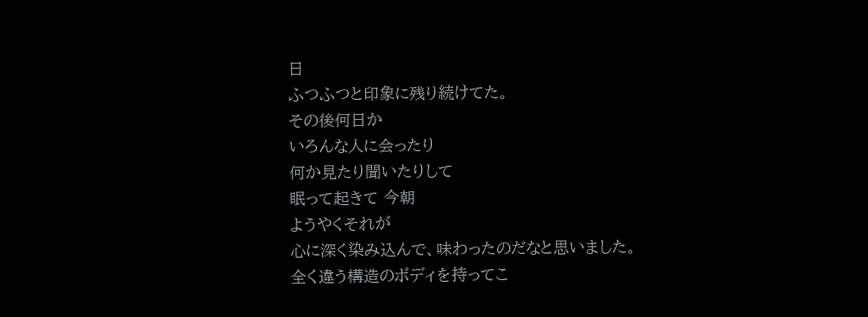日
ふつふつと印象に残り続けてた。
その後何日か
いろんな人に会ったり
何か見たり聞いたりして
眠って起きて 今朝
ようやくそれが
心に深く染み込んで、味わったのだなと思いました。
全く違う構造のボディを持ってこ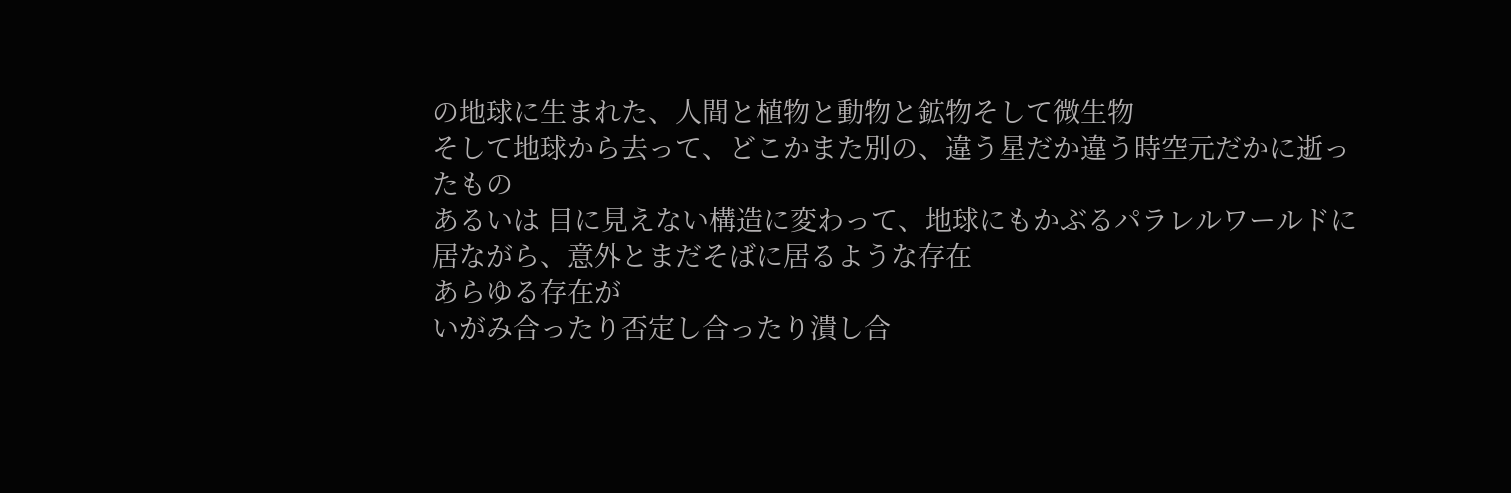の地球に生まれた、人間と植物と動物と鉱物そして微生物
そして地球から去って、どこかまた別の、違う星だか違う時空元だかに逝ったもの
あるいは 目に見えない構造に変わって、地球にもかぶるパラレルワールドに居ながら、意外とまだそばに居るような存在
あらゆる存在が
いがみ合ったり否定し合ったり潰し合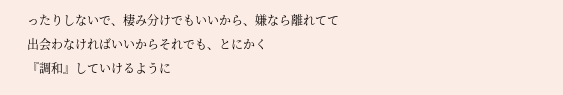ったりしないで、棲み分けでもいいから、嫌なら離れてて出会わなければいいからそれでも、とにかく
『調和』していけるように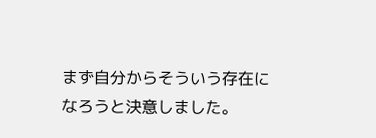まず自分からそういう存在に
なろうと決意しました。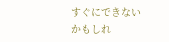すぐにできないかもしれ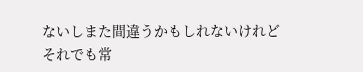ないしまた間違うかもしれないけれど
それでも常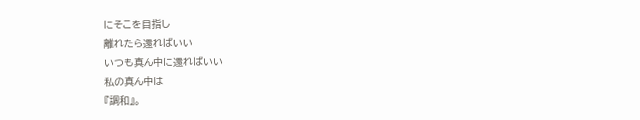にそこを目指し
離れたら還ればいい
いつも真ん中に還ればいい
私の真ん中は
『調和』。